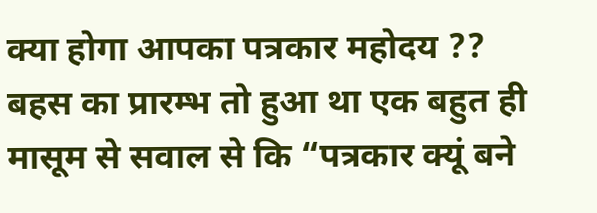क्या होगा आपका पत्रकार महोदय ??
बहस का प्रारम्भ तो हुआ था एक बहुत ही मासूम से सवाल से कि “पत्रकार क्यूं बने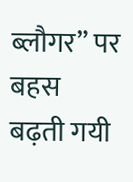ब्लौगर” पर बहस बढ़ती गयी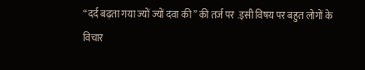“दर्द बढ़ता गया ज्यों ज्यों दवा की” की तर्ज पर .इसी विषय पर बहुत लोगों के विचार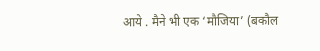आये . मैने भी एक ‘मौजिया’ (बकौल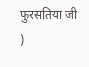फुरसतिया जी )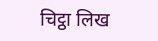चिट्ठा लिख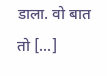डाला. वो बात तो [...]